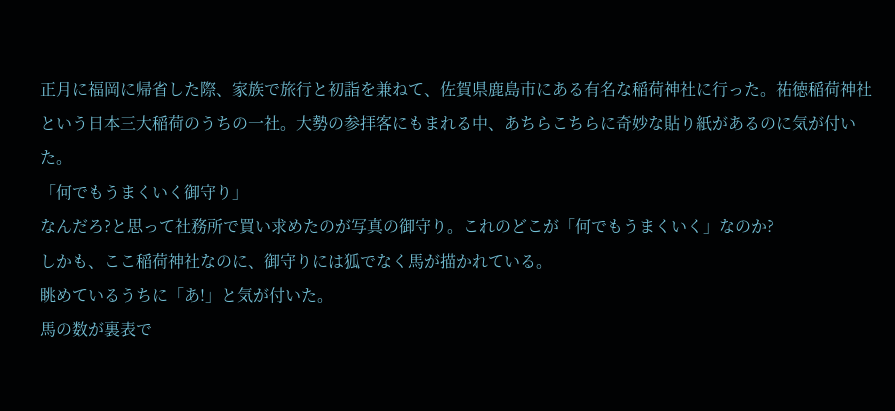正月に福岡に帰省した際、家族で旅行と初詣を兼ねて、佐賀県鹿島市にある有名な稲荷神社に行った。祐徳稲荷神社という日本三大稲荷のうちの一社。大勢の参拝客にもまれる中、あちらこちらに奇妙な貼り紙があるのに気が付いた。
「何でもうまくいく御守り」
なんだろ?と思って社務所で買い求めたのが写真の御守り。これのどこが「何でもうまくいく」なのか?
しかも、ここ稲荷神社なのに、御守りには狐でなく馬が描かれている。
眺めているうちに「あ!」と気が付いた。
馬の数が裏表で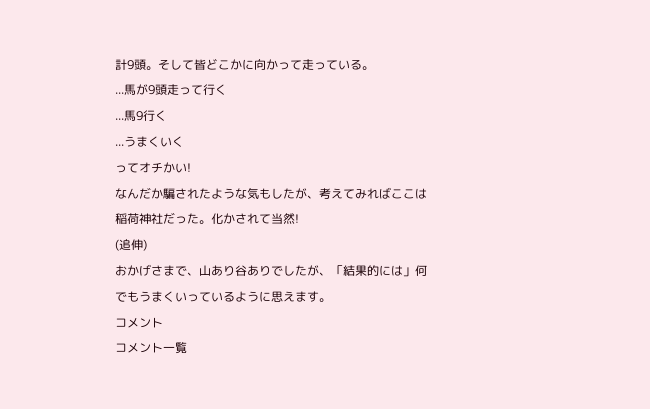計9頭。そして皆どこかに向かって走っている。
...馬が9頭走って行く
...馬9行く
...うまくいく
ってオチかい!
なんだか騙されたような気もしたが、考えてみればここは稲荷神社だった。化かされて当然!
(追伸)
おかげさまで、山あり谷ありでしたが、「結果的には」何でもうまくいっているように思えます。
コメント
コメント一覧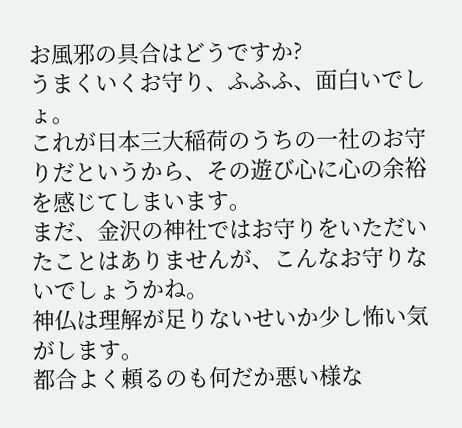お風邪の具合はどうですか?
うまくいくお守り、ふふふ、面白いでしょ。
これが日本三大稲荷のうちの一社のお守りだというから、その遊び心に心の余裕を感じてしまいます。
まだ、金沢の神社ではお守りをいただいたことはありませんが、こんなお守りないでしょうかね。
神仏は理解が足りないせいか少し怖い気がします。
都合よく頼るのも何だか悪い様な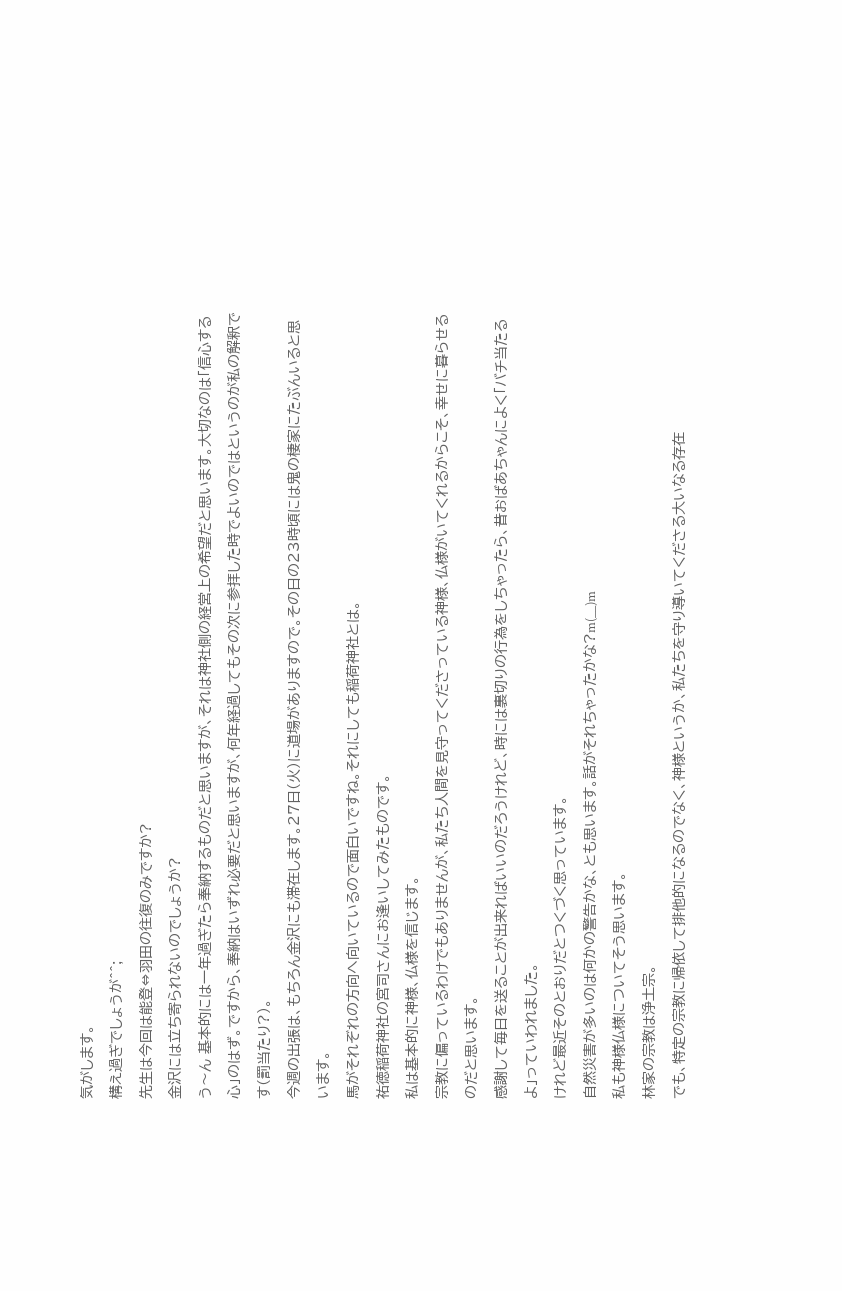気がします。
構え過ぎでしょうが^^;
先生は今回は能登⇔羽田の往復のみですか?
金沢には立ち寄られないのでしょうか?
う〜ん 基本的には一年過ぎたら奉納するものだと思いますが、それは神社側の経営上の希望だと思います。大切なのは「信心する心」のはず。ですから、奉納はいずれ必要だと思いますが、何年経過してもその次に参拝した時でよいのではというのが私の解釈です(罰当たり?)。
今週の出張は、もちろん金沢にも滞在します。27日(火)に道場がありますので。その日の23時頃には鬼の棲家にたぶんいると思います。
馬がそれぞれの方向へ向いているので面白いですね。それにしても稲荷神社とは。
祐徳稲荷神社の宮司さんにお逢いしてみたものです。
私は基本的に神様、仏様を信じます。
宗教に偏っているわけでもありませんが、私たち人間を見守ってくださっている神様、仏様がいてくれるからこそ、幸せに暮らせるのだと思います。
感謝して毎日を送ることが出来ればいいのだろうけれど、時には裏切りの行為をしちゃったら、昔おばあちゃんによく「バチ当たるよ」っていわれました。
けれど最近そのとおりだとつくづく思っています。
自然災害が多いのは何かの警告かな、とも思います。話がそれちゃったかな?m(__)m
私も神様仏様についてそう思います。
林家の宗教は浄土宗。
でも、特定の宗教に帰依して排他的になるのでなく、神様というか、私たちを守り導いてくださる大いなる存在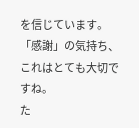を信じています。
「感謝」の気持ち、これはとても大切ですね。
た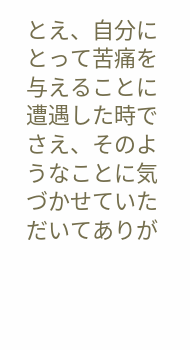とえ、自分にとって苦痛を与えることに遭遇した時でさえ、そのようなことに気づかせていただいてありが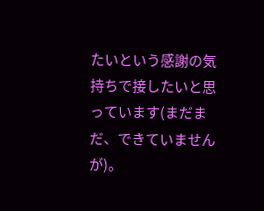たいという感謝の気持ちで接したいと思っています(まだまだ、できていませんが)。